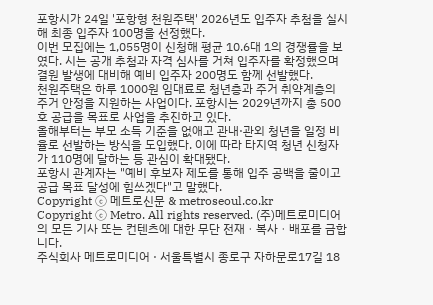포항시가 24일 '포항형 천원주택' 2026년도 입주자 추첨을 실시해 최종 입주자 100명을 선정했다.
이번 모집에는 1,055명이 신청해 평균 10.6대 1의 경쟁률을 보였다. 시는 공개 추첨과 자격 심사를 거쳐 입주자를 확정했으며 결원 발생에 대비해 예비 입주자 200명도 함께 선발했다.
천원주택은 하루 1000원 임대료로 청년층과 주거 취약계층의 주거 안정을 지원하는 사업이다. 포항시는 2029년까지 총 500호 공급을 목표로 사업을 추진하고 있다.
올해부터는 부모 소득 기준을 없애고 관내·관외 청년을 일정 비율로 선발하는 방식을 도입했다. 이에 따라 타지역 청년 신청자가 110명에 달하는 등 관심이 확대됐다.
포항시 관계자는 "예비 후보자 제도를 통해 입주 공백을 줄이고 공급 목표 달성에 힘쓰겠다"고 말했다.
Copyright ⓒ 메트로신문 & metroseoul.co.kr
Copyright ⓒ Metro. All rights reserved. (주)메트로미디어의 모든 기사 또는 컨텐츠에 대한 무단 전재ㆍ복사ㆍ배포를 금합니다.
주식회사 메트로미디어 · 서울특별시 종로구 자하문로17길 18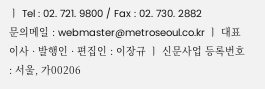ㅣ Tel : 02. 721. 9800 / Fax : 02. 730. 2882
문의메일 : webmaster@metroseoul.co.kr ㅣ 대표이사 · 발행인 · 편집인 : 이장규 ㅣ 신문사업 등록번호 : 서울, 가00206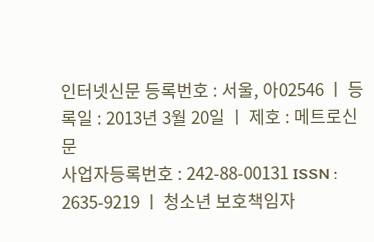인터넷신문 등록번호 : 서울, 아02546 ㅣ 등록일 : 2013년 3월 20일 ㅣ 제호 : 메트로신문
사업자등록번호 : 242-88-00131 ISSN : 2635-9219 ㅣ 청소년 보호책임자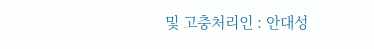및 고충처리인 : 안대성